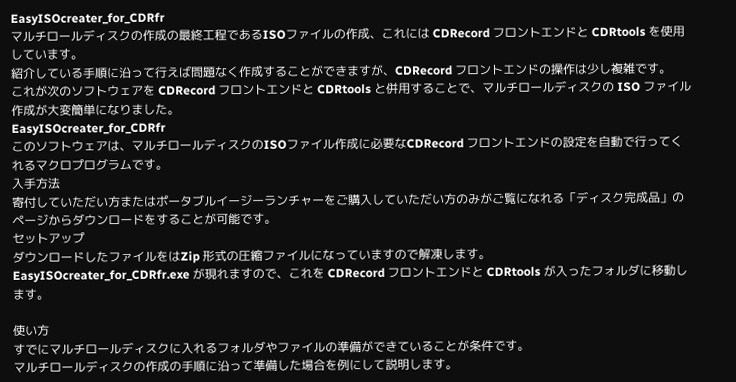EasyISOcreater_for_CDRfr
マルチロールディスクの作成の最終工程であるISOファイルの作成、これには CDRecord フロントエンドと CDRtools を使用しています。
紹介している手順に沿って行えば問題なく作成することができますが、CDRecord フロントエンドの操作は少し複雑です。
これが次のソフトウェアを CDRecord フロントエンドと CDRtools と併用することで、マルチロールディスクの ISO ファイル作成が大変簡単になりました。
EasyISOcreater_for_CDRfr
このソフトウェアは、マルチロールディスクのISOファイル作成に必要なCDRecord フロントエンドの設定を自動で行ってくれるマクロプログラムです。
入手方法
寄付していただい方またはポータブルイージーランチャーをご購入していただい方のみがご覧になれる「ディスク完成品」のページからダウンロードをすることが可能です。
セットアップ
ダウンロードしたファイルをはZip 形式の圧縮ファイルになっていますので解凍します。
EasyISOcreater_for_CDRfr.exe が現れますので、これを CDRecord フロントエンドと CDRtools が入ったフォルダに移動します。

使い方
すでにマルチロールディスクに入れるフォルダやファイルの準備ができていることが条件です。
マルチロールディスクの作成の手順に沿って準備した場合を例にして説明します。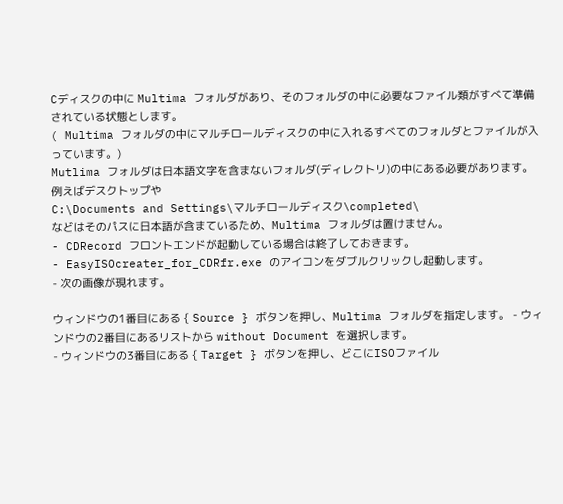Cディスクの中に Multima フォルダがあり、そのフォルダの中に必要なファイル類がすべて準備されている状態とします。
( Multima フォルダの中にマルチロールディスクの中に入れるすべてのフォルダとファイルが入っています。)
Mutlima フォルダは日本語文字を含まないフォルダ(ディレクトリ)の中にある必要があります。
例えばデスクトップや
C:\Documents and Settings\マルチロールディスク\completed\
などはそのパスに日本語が含まているため、Multima フォルダは置けません。
- CDRecord フロントエンドが起動している場合は終了しておきます。
- EasyISOcreater_for_CDRfr.exe のアイコンをダブルクリックし起動します。
- 次の画像が現れます。

ウィンドウの1番目にある { Source } ボタンを押し、Multima フォルダを指定します。 - ウィンドウの2番目にあるリストから without Document を選択します。
- ウィンドウの3番目にある { Target } ボタンを押し、どこにISOファイル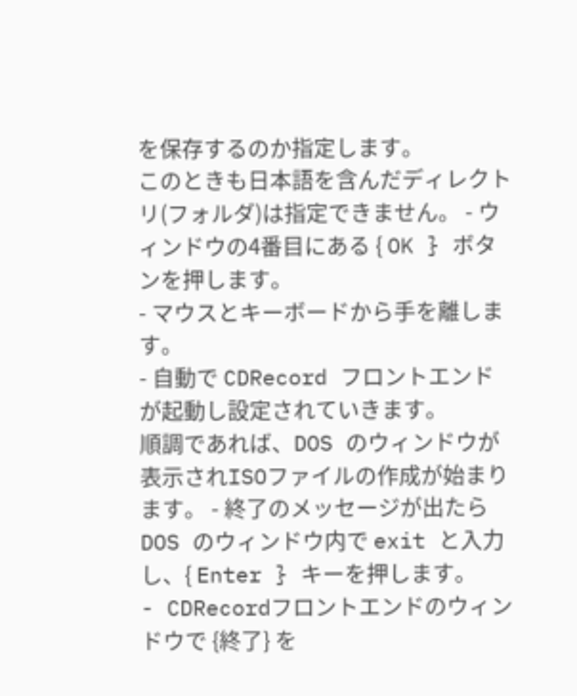を保存するのか指定します。
このときも日本語を含んだディレクトリ(フォルダ)は指定できません。 - ウィンドウの4番目にある { OK } ボタンを押します。
- マウスとキーボードから手を離します。
- 自動で CDRecord フロントエンド が起動し設定されていきます。
順調であれば、DOS のウィンドウが表示されISOファイルの作成が始まります。 - 終了のメッセージが出たら DOS のウィンドウ内で exit と入力し、{ Enter } キーを押します。
- CDRecordフロントエンドのウィンドウで {終了} を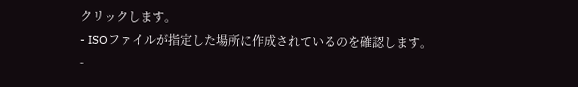クリックします。
- ISOファイルが指定した場所に作成されているのを確認します。
-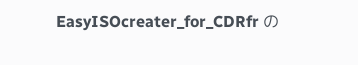EasyISOcreater_for_CDRfr の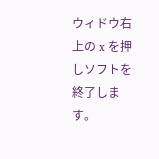ウィドウ右上の x を押しソフトを終了します。